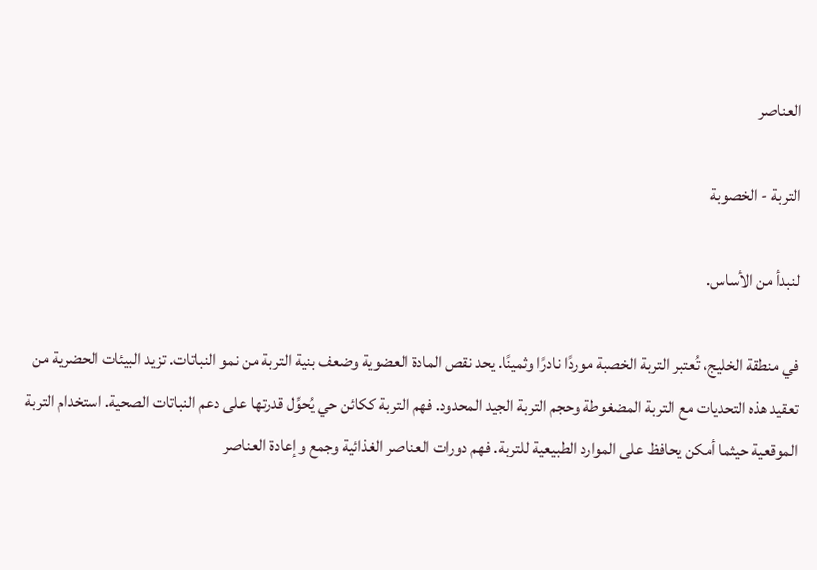العناصر

التربة - الخصوبة

لنبدأ من الأساس.

في منطقة الخليج، تُعتبر التربة الخصبة موردًا نادرًا وثمينًا. يحد نقص المادة العضوية وضعف بنية التربة من نمو النباتات. تزيد البيئات الحضرية من تعقيد هذه التحديات مع التربة المضغوطة وحجم التربة الجيد المحدود. فهم التربة ككائن حي يُحوِّل قدرتها على دعم النباتات الصحية. استخدام التربة الموقعية حيثما أمكن يحافظ على الموارد الطبيعية للتربة. فهم دورات العناصر الغذائية وجمع وإعادة العناصر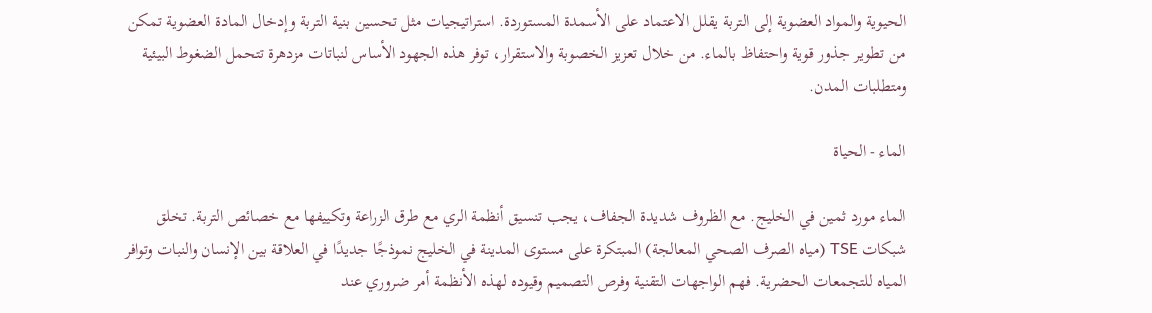الحيوية والمواد العضوية إلى التربة يقلل الاعتماد على الأسمدة المستوردة. استراتيجيات مثل تحسين بنية التربة وإدخال المادة العضوية تمكن من تطوير جذور قوية واحتفاظ بالماء. من خلال تعزيز الخصوبة والاستقرار، توفر هذه الجهود الأساس لنباتات مزدهرة تتحمل الضغوط البيئية ومتطلبات المدن.

الماء - الحياة

الماء مورد ثمين في الخليج. مع الظروف شديدة الجفاف، يجب تنسيق أنظمة الري مع طرق الزراعة وتكييفها مع خصائص التربة. تخلق شبكات TSE (مياه الصرف الصحي المعالجة) المبتكرة على مستوى المدينة في الخليج نموذجًا جديدًا في العلاقة بين الإنسان والنبات وتوافر المياه للتجمعات الحضرية. فهم الواجهات التقنية وفرص التصميم وقيوده لهذه الأنظمة أمر ضروري عند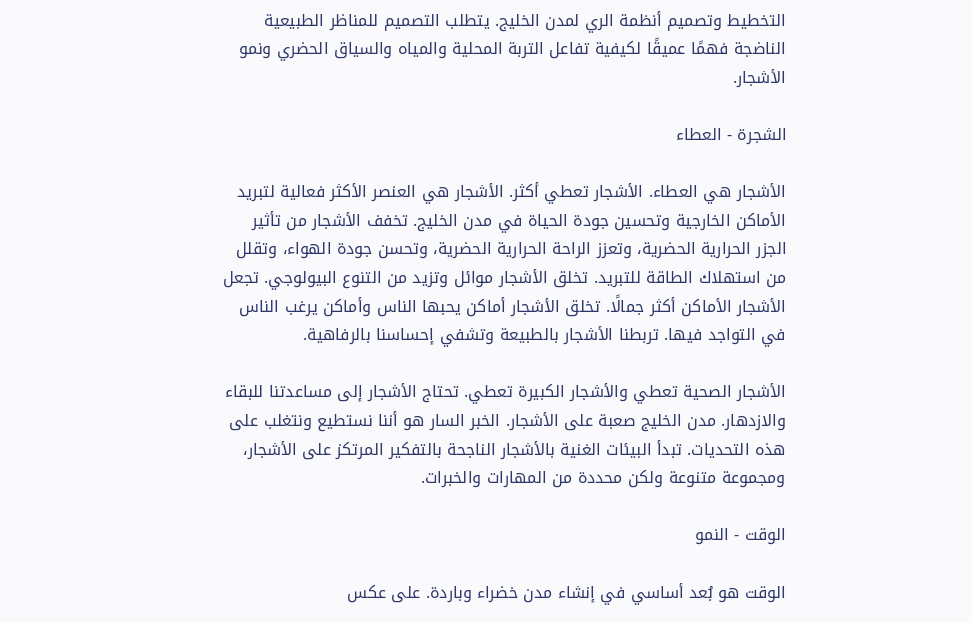التخطيط وتصميم أنظمة الري لمدن الخليج. يتطلب التصميم للمناظر الطبيعية الناضجة فهمًا عميقًا لكيفية تفاعل التربة المحلية والمياه والسياق الحضري ونمو الأشجار.

الشجرة - العطاء

الأشجار هي العطاء. الأشجار تعطي أكثر. الأشجار هي العنصر الأكثر فعالية لتبريد الأماكن الخارجية وتحسين جودة الحياة في مدن الخليج. تخفف الأشجار من تأثير الجزر الحرارية الحضرية، وتعزز الراحة الحرارية الحضرية، وتحسن جودة الهواء، وتقلل من استهلاك الطاقة للتبريد. تخلق الأشجار موائل وتزيد من التنوع البيولوجي. تجعل الأشجار الأماكن أكثر جمالًا. تخلق الأشجار أماكن يحبها الناس وأماكن يرغب الناس في التواجد فيها. تربطنا الأشجار بالطبيعة وتشفي إحساسنا بالرفاهية.

الأشجار الصحية تعطي والأشجار الكبيرة تعطي. تحتاج الأشجار إلى مساعدتنا للبقاء والازدهار. مدن الخليج صعبة على الأشجار. الخبر السار هو أننا نستطيع ونتغلب على هذه التحديات. تبدأ البيئات الغنية بالأشجار الناجحة بالتفكير المرتكز على الأشجار، ومجموعة متنوعة ولكن محددة من المهارات والخبرات.

الوقت - النمو

الوقت هو بُعد أساسي في إنشاء مدن خضراء وباردة. على عكس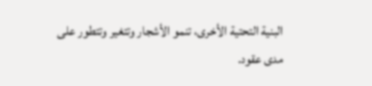البنية التحتية الأخرى، تنمو الأشجار وتتغير وتتطور على مدى عقود.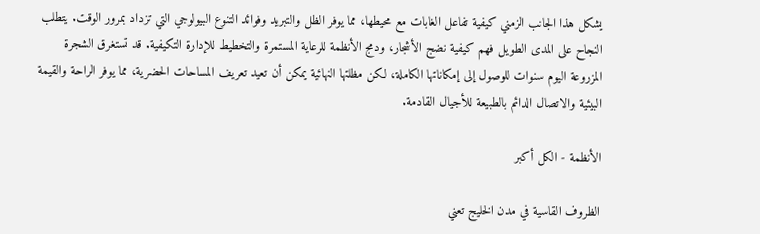يشكل هذا الجانب الزمني كيفية تفاعل الغابات مع محيطها، مما يوفر الظل والتبريد وفوائد التنوع البيولوجي التي تزداد بمرور الوقت. يتطلب النجاح على المدى الطويل فهم كيفية نضج الأشجار، ودمج الأنظمة للرعاية المستمرة والتخطيط للإدارة التكيفية. قد تستغرق الشجرة المزروعة اليوم سنوات للوصول إلى إمكاناتها الكاملة، لكن مظلتها النهائية يمكن أن تعيد تعريف المساحات الحضرية، مما يوفر الراحة والقيمة البيئية والاتصال الدائم بالطبيعة للأجيال القادمة.

الأنظمة - الكل أكبر

الظروف القاسية في مدن الخليج تعني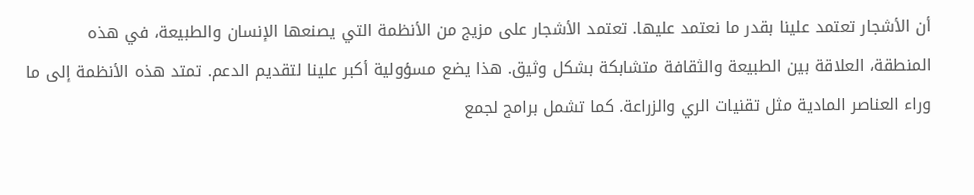أن الأشجار تعتمد علينا بقدر ما نعتمد عليها. تعتمد الأشجار على مزيج من الأنظمة التي يصنعها الإنسان والطبيعة، في هذه المنطقة، العلاقة بين الطبيعة والثقافة متشابكة بشكل وثيق. هذا يضع مسؤولية أكبر علينا لتقديم الدعم. تمتد هذه الأنظمة إلى ما وراء العناصر المادية مثل تقنيات الري والزراعة. كما تشمل برامج لجمع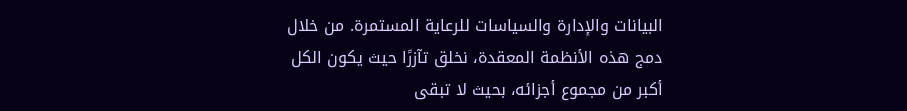البيانات والإدارة والسياسات للرعاية المستمرة. من خلال دمج هذه الأنظمة المعقدة، نخلق تآزرًا حيث يكون الكل أكبر من مجموع أجزائه، بحيث لا تبقى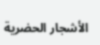الأشجار الحضرية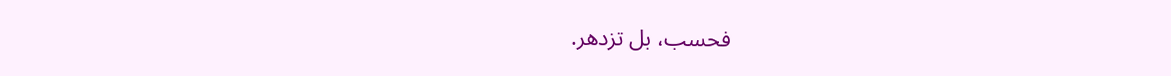فحسب، بل تزدهر.